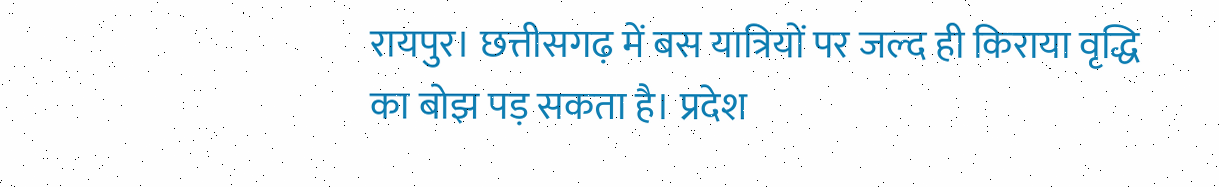रायपुर। छत्तीसगढ़ में बस यात्रियों पर जल्द ही किराया वृद्धि का बोझ पड़ सकता है। प्रदेश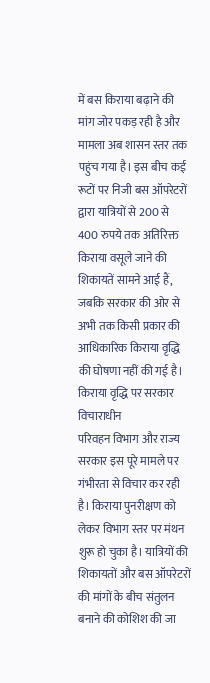में बस किराया बढ़ाने की मांग जोर पकड़ रही है और मामला अब शासन स्तर तक पहुंच गया है। इस बीच कई रूटों पर निजी बस ऑपरेटरों द्वारा यात्रियों से 200 से 400 रुपये तक अतिरिक्त किराया वसूले जाने की शिकायतें सामने आई हैं, जबकि सरकार की ओर से अभी तक किसी प्रकार की आधिकारिक किराया वृद्धि की घोषणा नहीं की गई है।
किराया वृद्धि पर सरकार विचाराधीन
परिवहन विभाग और राज्य सरकार इस पूरे मामले पर गंभीरता से विचार कर रही है। किराया पुनरीक्षण को लेकर विभाग स्तर पर मंथन शुरू हो चुका है। यात्रियों की शिकायतों और बस ऑपरेटरों की मांगों के बीच संतुलन बनाने की कोशिश की जा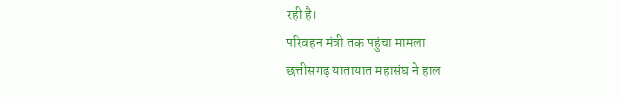रही है।
परिवहन मंत्री तक पहुंचा मामला
छत्तीसगढ़ यातायात महासंघ ने हाल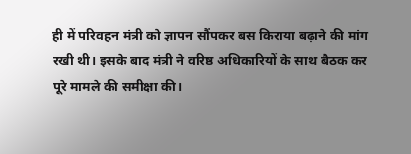ही में परिवहन मंत्री को ज्ञापन सौंपकर बस किराया बढ़ाने की मांग रखी थी। इसके बाद मंत्री ने वरिष्ठ अधिकारियों के साथ बैठक कर पूरे मामले की समीक्षा की।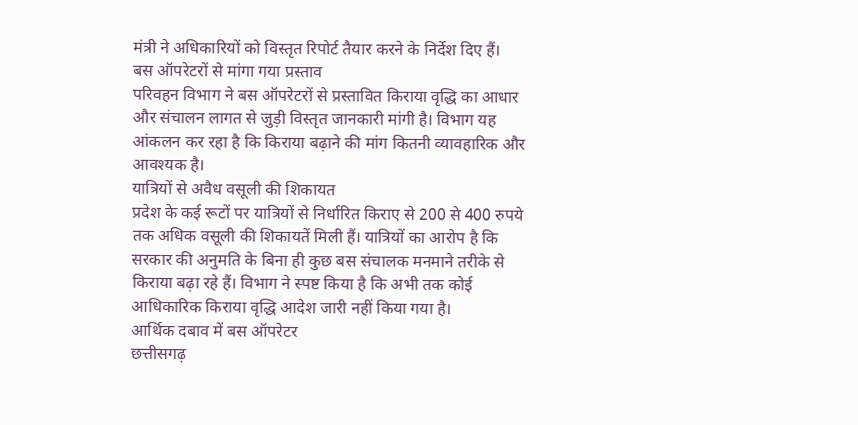मंत्री ने अधिकारियों को विस्तृत रिपोर्ट तैयार करने के निर्देश दिए हैं।
बस ऑपरेटरों से मांगा गया प्रस्ताव
परिवहन विभाग ने बस ऑपरेटरों से प्रस्तावित किराया वृद्धि का आधार और संचालन लागत से जुड़ी विस्तृत जानकारी मांगी है। विभाग यह आंकलन कर रहा है कि किराया बढ़ाने की मांग कितनी व्यावहारिक और आवश्यक है।
यात्रियों से अवैध वसूली की शिकायत
प्रदेश के कई रूटों पर यात्रियों से निर्धारित किराए से 200 से 400 रुपये तक अधिक वसूली की शिकायतें मिली हैं। यात्रियों का आरोप है कि सरकार की अनुमति के बिना ही कुछ बस संचालक मनमाने तरीके से किराया बढ़ा रहे हैं। विभाग ने स्पष्ट किया है कि अभी तक कोई आधिकारिक किराया वृद्धि आदेश जारी नहीं किया गया है।
आर्थिक दबाव में बस ऑपरेटर
छत्तीसगढ़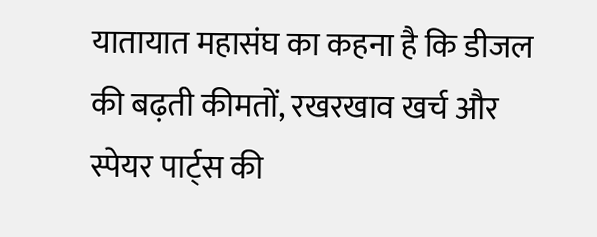यातायात महासंघ का कहना है कि डीजल की बढ़ती कीमतों, रखरखाव खर्च और स्पेयर पार्ट्स की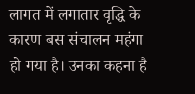लागत में लगातार वृद्धि के कारण बस संचालन महंगा हो गया है। उनका कहना है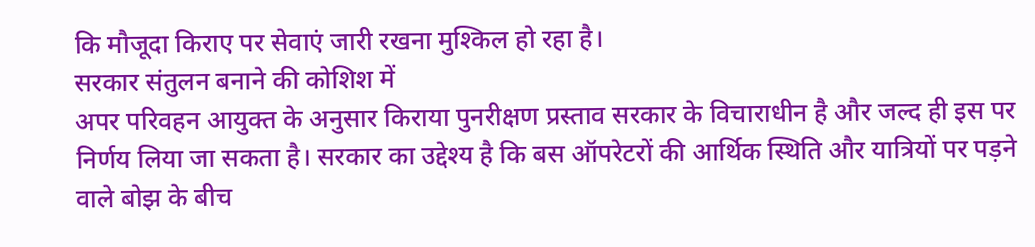कि मौजूदा किराए पर सेवाएं जारी रखना मुश्किल हो रहा है।
सरकार संतुलन बनाने की कोशिश में
अपर परिवहन आयुक्त के अनुसार किराया पुनरीक्षण प्रस्ताव सरकार के विचाराधीन है और जल्द ही इस पर निर्णय लिया जा सकता है। सरकार का उद्देश्य है कि बस ऑपरेटरों की आर्थिक स्थिति और यात्रियों पर पड़ने वाले बोझ के बीच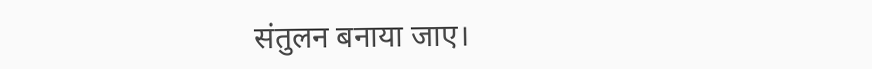संतुलन बनाया जाए।